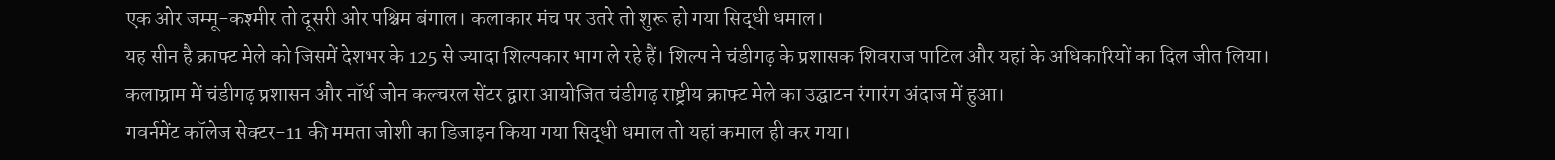एक ओर जम्मू-कश्मीर तो दूसरी ओर पश्चिम बंगाल। कलाकार मंच पर उतरे तो शुरू हो गया सिद्धी धमाल।
यह सीन है क्राफ्ट मेले को जिसमें देशभर के 125 से ज्यादा शिल्पकार भाग ले रहे हैं। शिल्प ने चंडीगढ़ के प्रशासक शिवराज पाटिल और यहां के अधिकारियों का दिल जीत लिया।
कलाग्राम में चंडीगढ़ प्रशासन और नॉर्थ जोन कल्चरल सेंटर द्वारा आयोजित चंडीगढ़ राष्ट्रीय क्राफ्ट मेले का उद्घाटन रंगारंग अंदाज में हुआ।
गवर्नमेंट कॉलेज सेक्टर-11 की ममता जोशी का डिजाइन किया गया सिद्धी धमाल तो यहां कमाल ही कर गया।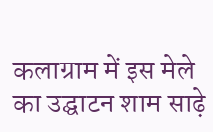कलाग्राम में इस मेले का उद्घाटन शाम साढ़े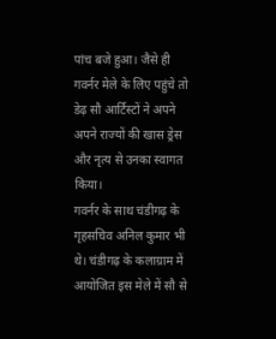पांच बजे हुआ। जैसे ही गवर्नर मेले के लिए पहुंचे तो डेढ़ सौ आर्टिस्टों ने अपने अपने राज्यों की खास ड्रेस और नृत्य से उनका स्वागत किया।
गवर्नर के साथ चंडीगढ़ के गृहसचिव अनिल कुमार भी थे। चंडीगढ़ के कलाग्राम में आयोजित इस मेले में सौ से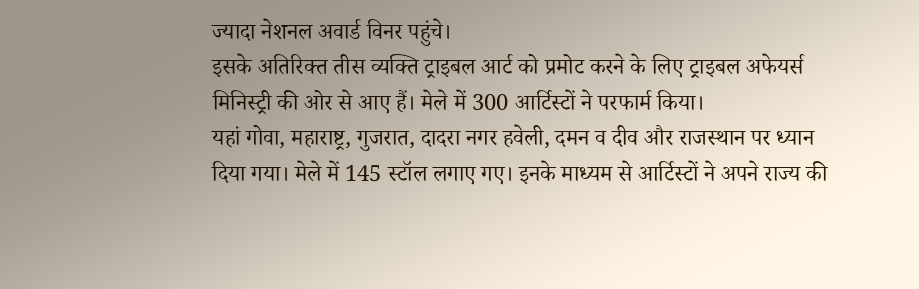ज्यादा नेशनल अवार्ड विनर पहुंचे।
इसके अतिरिक्त तीस व्यक्ति ट्राइबल आर्ट को प्रमोट करने के लिए ट्राइबल अफेयर्स मिनिस्ट्री की ओर से आए हैं। मेले में 300 आर्टिस्टों ने परफार्म किया।
यहां गोवा, महाराष्ट्र, गुजरात, दादरा नगर हवेली, दमन व दीव और राजस्थान पर ध्यान दिया गया। मेले में 145 स्टॉल लगाए गए। इनके माध्यम से आर्टिस्टों ने अपने राज्य की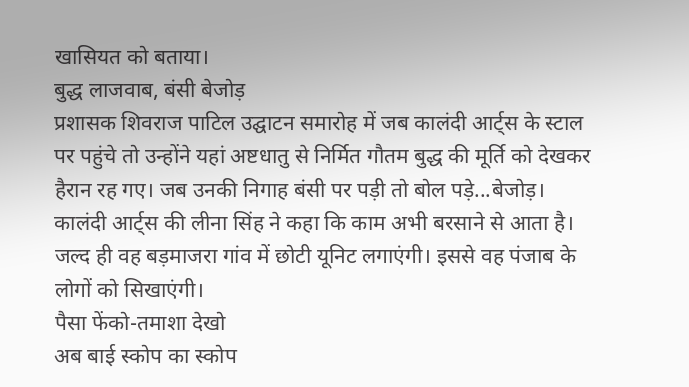खासियत को बताया।
बुद्ध लाजवाब, बंसी बेजोड़
प्रशासक शिवराज पाटिल उद्घाटन समारोह में जब कालंदी आर्ट्स के स्टाल पर पहुंचे तो उन्होंने यहां अष्टधातु से निर्मित गौतम बुद्ध की मूर्ति को देखकर हैरान रह गए। जब उनकी निगाह बंसी पर पड़ी तो बोल पड़े...बेजोड़।
कालंदी आर्ट्स की लीना सिंह ने कहा कि काम अभी बरसाने से आता है। जल्द ही वह बड़माजरा गांव में छोटी यूनिट लगाएंगी। इससे वह पंजाब के लोगों को सिखाएंगी।
पैसा फेंको-तमाशा देखो
अब बाई स्कोप का स्कोप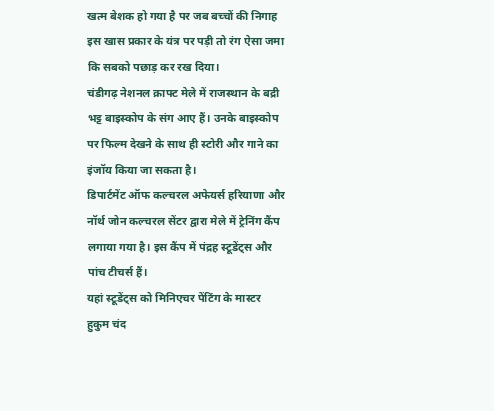खत्म बेशक हो गया है पर जब बच्चों की निगाह इस खास प्रकार के यंत्र पर पड़ी तो रंग ऐसा जमा कि सबको पछाड़ कर रख दिया।
चंडीगढ़ नेशनल क्राफ्ट मेले में राजस्थान के बद्री भट्ट बाइस्कोप के संग आए हैं। उनके बाइस्कोप पर फिल्म देखने के साथ ही स्टोरी और गाने का इंजॉय किया जा सकता है।
डिपार्टमेंट ऑफ कल्चरल अफेयर्स हरियाणा और नॉर्थ जोन कल्चरल सेंटर द्वारा मेले में ट्रेनिंग कैंप लगाया गया है। इस कैंप में पंद्रह स्टूडेंट्स और पांच टीचर्स हैं।
यहां स्टूडेंट्स को मिनिएचर पेंटिंग के मास्टर हुकुम चंद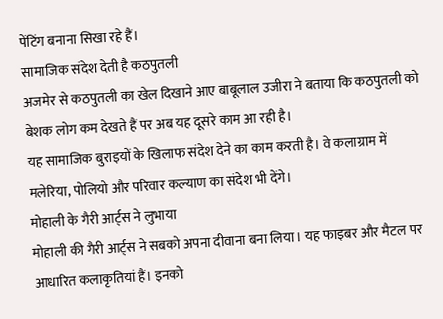पेंटिंग बनाना सिखा रहे हैं।
सामाजिक संदेश देती है कठपुतली
अजमेर से कठपुतली का खेल दिखाने आए बाबूलाल उजीरा ने बताया कि कठपुतली को बेशक लोग कम देखते हैं पर अब यह दूसरे काम आ रही है।
यह सामाजिक बुराइयों के खिलाफ संदेश देने का काम करती है। वे कलाग्राम में मलेरिया, पोलियो और परिवार कल्याण का संदेश भी देंगे।
मोहाली के गैरी आर्ट्स ने लुभाया
मोहाली की गैरी आर्ट्स ने सबको अपना दीवाना बना लिया। यह फाइबर और मैटल पर आधारित कलाकृतियां हैं। इनको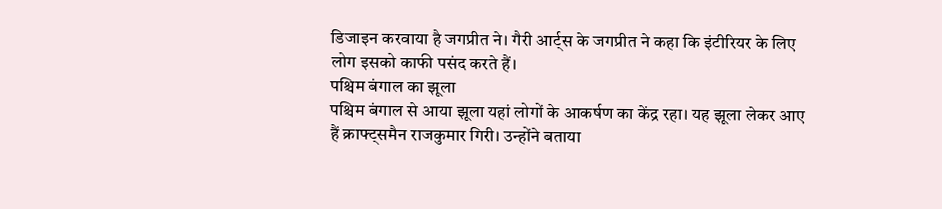डिजाइन करवाया है जगप्रीत ने। गैरी आर्ट्स के जगप्रीत ने कहा कि इंटीरियर के लिए लोग इसको काफी पसंद करते हैं।
पश्चिम बंगाल का झूला
पश्चिम बंगाल से आया झूला यहां लोगों के आकर्षण का केंद्र रहा। यह झूला लेकर आए हैं क्राफ्ट्समैन राजकुमार गिरी। उन्होंने बताया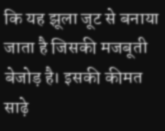कि यह झूला जूट से बनाया जाता है जिसकी मजबूती बेजोड़ है। इसकी कीमत साढ़े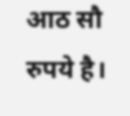आठ सौ रुपये है।